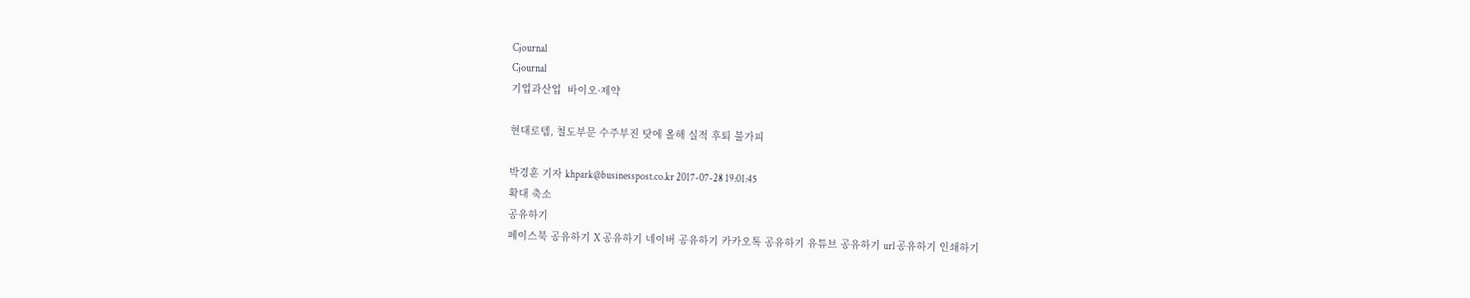Cjournal
Cjournal
기업과산업  바이오·제약

현대로템, 철도부문 수주부진 탓에 올해 실적 후퇴 불가피

박경훈 기자 khpark@businesspost.co.kr 2017-07-28 19:01:45
확대 축소
공유하기
페이스북 공유하기 X 공유하기 네이버 공유하기 카카오톡 공유하기 유튜브 공유하기 url 공유하기 인쇄하기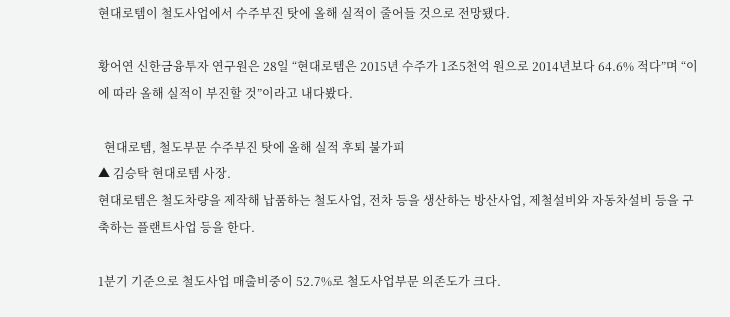현대로템이 철도사업에서 수주부진 탓에 올해 실적이 줄어들 것으로 전망됐다.

황어연 신한금융투자 연구원은 28일 “현대로템은 2015년 수주가 1조5천억 원으로 2014년보다 64.6% 적다”며 “이에 따라 올해 실적이 부진할 것”이라고 내다봤다.

  현대로템, 철도부문 수주부진 탓에 올해 실적 후퇴 불가피
▲ 김승탁 현대로템 사장.
현대로템은 철도차량을 제작해 납품하는 철도사업, 전차 등을 생산하는 방산사업, 제철설비와 자동차설비 등을 구축하는 플랜트사업 등을 한다.

1분기 기준으로 철도사업 매출비중이 52.7%로 철도사업부문 의존도가 크다.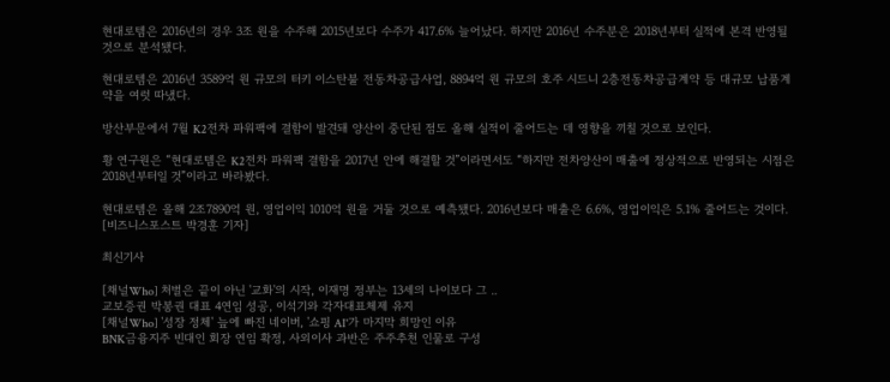현대로템은 2016년의 경우 3조 원을 수주해 2015년보다 수주가 417.6% 늘어났다. 하지만 2016년 수주분은 2018년부터 실적에 본격 반영될 것으로 분석됐다.

현대로템은 2016년 3589억 원 규모의 터키 이스탄불 전동차공급사업, 8894억 원 규모의 호주 시드니 2층전동차공급계약 등 대규모 납품계약을 여럿 따냈다.

방산부문에서 7월 K2전차 파워팩에 결함이 발견돼 양산이 중단된 점도 올해 실적이 줄어드는 데 영향을 끼칠 것으로 보인다.

황 연구원은 “현대로템은 K2전차 파워팩 결함을 2017년 안에 해결할 것”이라면서도 “하지만 전차양산이 매출에 정상적으로 반영되는 시점은 2018년부터일 것”이라고 바라봤다.

현대로템은 올해 2조7890억 원, 영업이익 1010억 원을 거둘 것으로 예측됐다. 2016년보다 매출은 6.6%, 영업이익은 5.1% 줄어드는 것이다. [비즈니스포스트 박경훈 기자]

최신기사

[채널Who] 처벌은 끝이 아닌 '교화'의 시작, 이재명 정부는 13세의 나이보다 그 ..
교보증권 박봉권 대표 4연임 성공, 이석기와 각자대표체제 유지
[채널Who] '성장 정체' 늪에 빠진 네이버, '쇼핑 AI'가 마지막 희망인 이유
BNK금융지주 빈대인 회장 연임 확정, 사외이사 과반은 주주추천 인물로 구성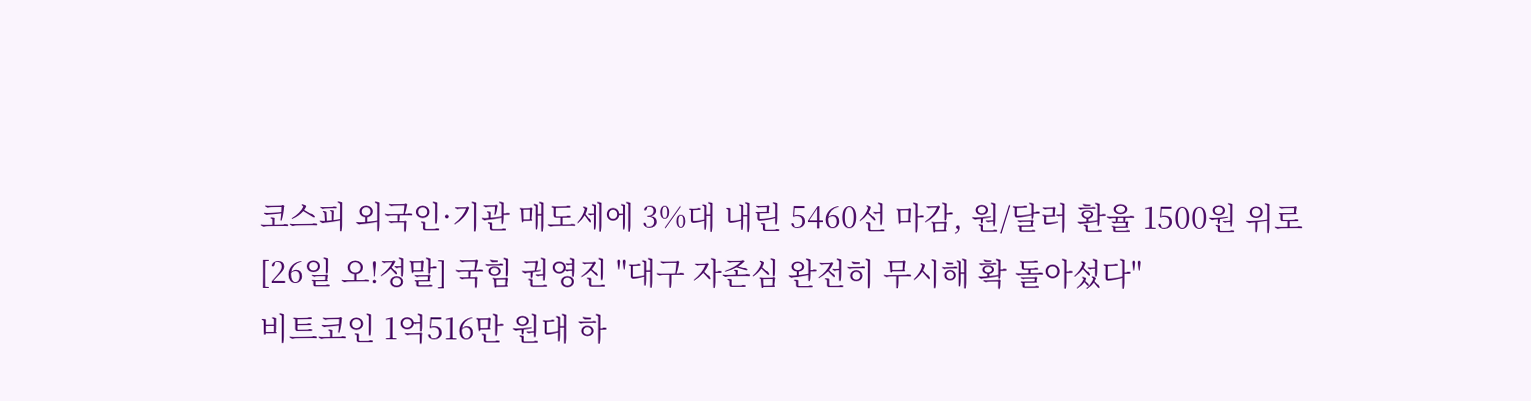코스피 외국인·기관 매도세에 3%대 내린 5460선 마감, 원/달러 환율 1500원 위로
[26일 오!정말] 국힘 권영진 "대구 자존심 완전히 무시해 확 돌아섰다"
비트코인 1억516만 원대 하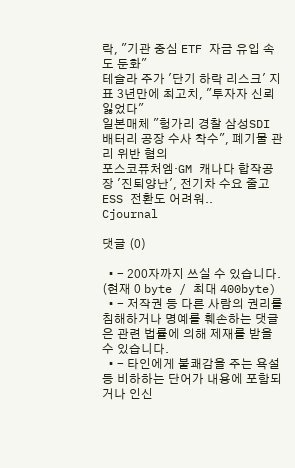락, "기관 중심 ETF 자금 유입 속도 둔화"
테슬라 주가 '단기 하락 리스크' 지표 3년만에 최고치, "투자자 신뢰 잃었다"
일본매체 "헝가리 경찰 삼성SDI 배터리 공장 수사 착수", 폐기물 관리 위반 혐의
포스코퓨처엠·GM 캐나다 합작공장 '진퇴양난', 전기차 수요 줄고 ESS 전환도 어려워..
Cjournal

댓글 (0)

  • - 200자까지 쓰실 수 있습니다. (현재 0 byte / 최대 400byte)
  • - 저작권 등 다른 사람의 권리를 침해하거나 명예를 훼손하는 댓글은 관련 법률에 의해 제재를 받을 수 있습니다.
  • - 타인에게 불쾌감을 주는 욕설 등 비하하는 단어가 내용에 포함되거나 인신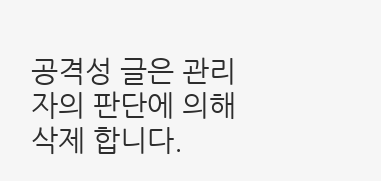공격성 글은 관리자의 판단에 의해 삭제 합니다.